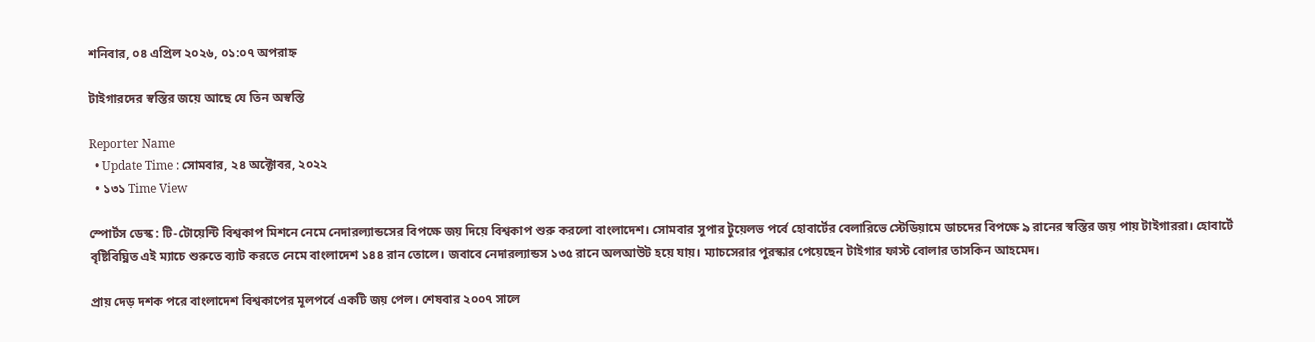শনিবার, ০৪ এপ্রিল ২০২৬, ০১:০৭ অপরাহ্ন

টাইগারদের স্বস্তির জয়ে আছে যে তিন অস্বস্তি

Reporter Name
  • Update Time : সোমবার, ২৪ অক্টোবর, ২০২২
  • ১৩১ Time View

স্পোর্টস ডেস্ক : টি-টোয়েন্টি বিশ্বকাপ মিশনে নেমে নেদারল্যান্ডসের বিপক্ষে জয় দিয়ে বিশ্বকাপ শুরু করলো বাংলাদেশ। সোমবার সুপার টুয়েলভ পর্বে হোবার্টের বেলারিভে স্টেডিয়ামে ডাচদের বিপক্ষে ৯ রানের স্বস্তির জয় পায় টাইগাররা। হোবার্টে বৃষ্টিবিঘ্নিত এই ম্যাচে শুরুতে ব্যাট করতে নেমে বাংলাদেশ ১৪৪ রান তোলে। জবাবে নেদারল্যান্ডস ১৩৫ রানে অলআউট হয়ে যায়। ম্যাচসেরার পুরস্কার পেয়েছেন টাইগার ফাস্ট বোলার তাসকিন আহমেদ।

প্রায় দেড় দশক পরে বাংলাদেশ বিশ্বকাপের মূলপর্বে একটি জয় পেল। শেষবার ২০০৭ সালে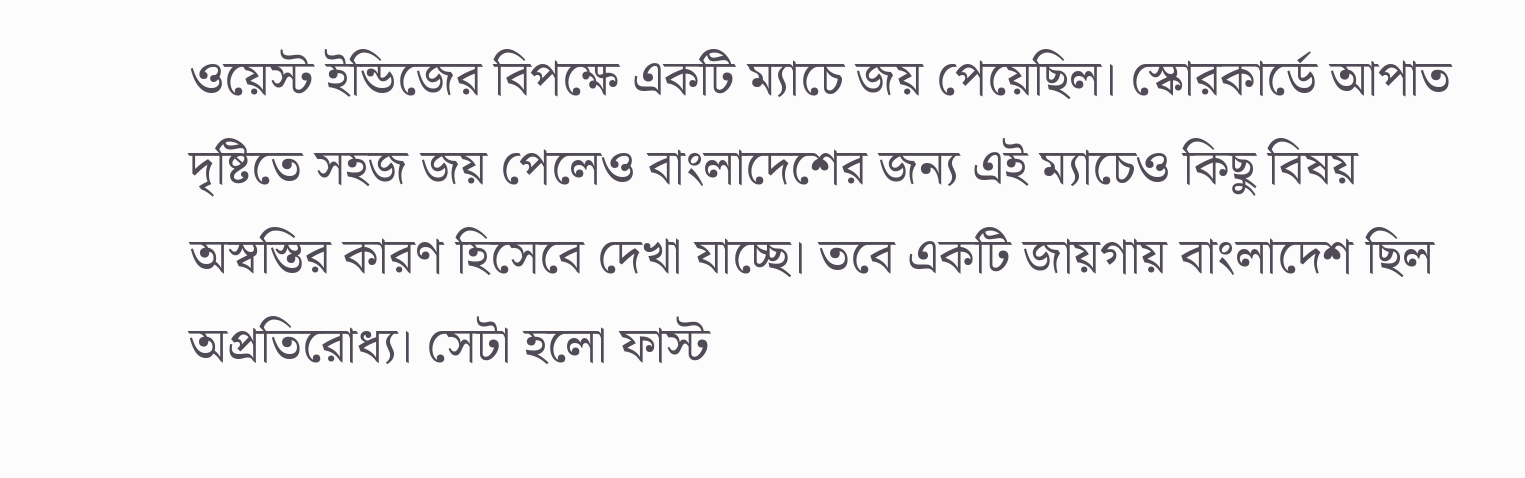ওয়েস্ট ইন্ডিজের বিপক্ষে একটি ম্যাচে জয় পেয়েছিল। স্কোরকার্ডে আপাত দৃষ্টিতে সহজ জয় পেলেও বাংলাদেশের জন্য এই ম্যাচেও কিছু বিষয় অস্বস্তির কারণ হিসেবে দেখা যাচ্ছে। তবে একটি জায়গায় বাংলাদেশ ছিল অপ্রতিরোধ্য। সেটা হলো ফাস্ট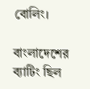বোলিং।

বাংলাদেশের ব্যাটিং ছিল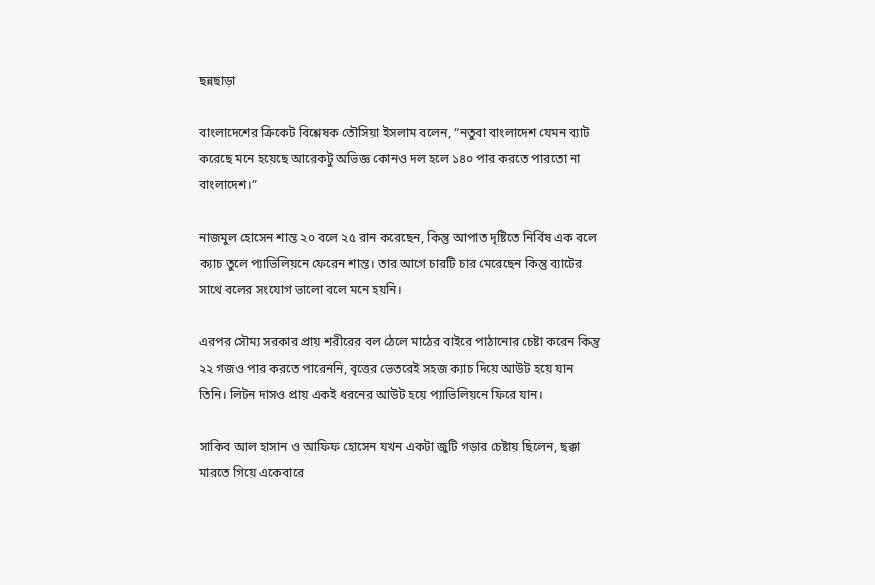ছন্নছাড়া

বাংলাদেশের ক্রিকেট বিশ্লেষক তৌসিয়া ইসলাম বলেন, “নতুবা বাংলাদেশ যেমন ব্যাট করেছে মনে হয়েছে আরেকটু অভিজ্ঞ কোনও দল হলে ১৪০ পার করতে পারতো না বাংলাদেশ।”

নাজমুল হোসেন শান্ত ২০ বলে ২৫ রান করেছেন, কিন্তু আপাত দৃষ্টিতে নির্বিষ এক বলে ক্যাচ তুলে প্যাভিলিয়নে ফেরেন শান্ত। তার আগে চারটি চার মেরেছেন কিন্তু ব্যাটের সাথে বলের সংযোগ ভালো বলে মনে হয়নি।

এরপর সৌম্য সরকার প্রায় শরীরের বল ঠেলে মাঠের বাইরে পাঠানোর চেষ্টা করেন কিন্তু ২২ গজও পার করতে পারেননি, বৃত্তের ভেতরেই সহজ ক্যাচ দিয়ে আউট হয়ে যান তিনি। লিটন দাসও প্রায় একই ধরনের আউট হয়ে প্যাভিলিয়নে ফিরে যান।

সাকিব আল হাসান ও আফিফ হোসেন যখন একটা জুটি গড়ার চেষ্টায় ছিলেন, ছক্কা মারতে গিয়ে একেবারে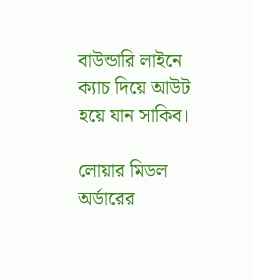বাউন্ডারি লাইনে ক্যাচ দিয়ে আউট হয়ে যান সাকিব।

লোয়ার মিডল অর্ডারের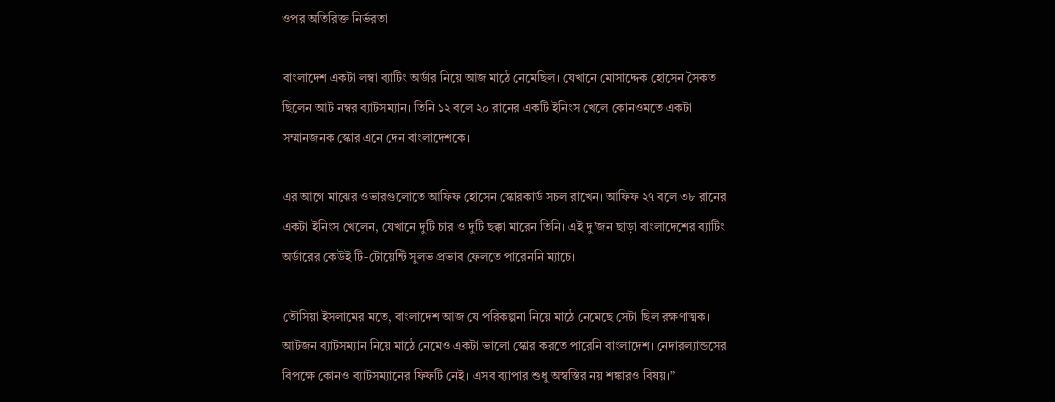ওপর অতিরিক্ত নির্ভরতা

বাংলাদেশ একটা লম্বা ব্যাটিং অর্ডার নিয়ে আজ মাঠে নেমেছিল। যেখানে মোসাদ্দেক হোসেন সৈকত ছিলেন আট নম্বর ব্যাটসম্যান। তিনি ১২ বলে ২০ রানের একটি ইনিংস খেলে কোনওমতে একটা সম্মানজনক স্কোর এনে দেন বাংলাদেশকে।

এর আগে মাঝের ওভারগুলোতে আফিফ হোসেন স্কোরকার্ড সচল রাখেন। আফিফ ২৭ বলে ৩৮ রানের একটা ইনিংস খেলেন, যেখানে দুটি চার ও দুটি ছক্কা মারেন তিনি। এই দু’জন ছাড়া বাংলাদেশের ব্যাটিং অর্ডারের কেউই টি-টোয়েন্টি সুলভ প্রভাব ফেলতে পারেননি ম্যাচে।

তৌসিয়া ইসলামের মতে, বাংলাদেশ আজ যে পরিকল্পনা নিয়ে মাঠে নেমেছে সেটা ছিল রক্ষণাত্মক। আটজন ব্যাটসম্যান নিয়ে মাঠে নেমেও একটা ভালো স্কোর করতে পারেনি বাংলাদেশ। নেদারল্যান্ডসের বিপক্ষে কোনও ব্যাটসম্যানের ফিফটি নেই। এসব ব্যাপার শুধু অস্বস্তির নয় শঙ্কারও বিষয়।”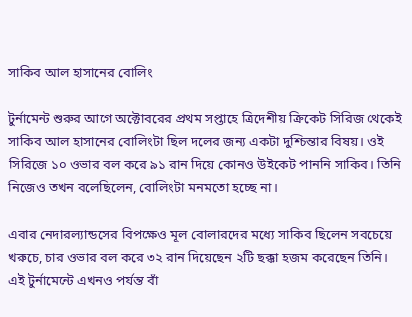সাকিব আল হাসানের বোলিং

টুর্নামেন্ট শুরুর আগে অক্টোবরের প্রথম সপ্তাহে ত্রিদেশীয় ক্রিকেট সিরিজ থেকেই সাকিব আল হাসানের বোলিংটা ছিল দলের জন্য একটা দুশ্চিন্তার বিষয়। ওই সিরিজে ১০ ওভার বল করে ৯১ রান দিয়ে কোনও উইকেট পাননি সাকিব। তিনি নিজেও তখন বলেছিলেন, বোলিংটা মনমতো হচ্ছে না।

এবার নেদারল্যান্ডসের বিপক্ষেও মূল বোলারদের মধ্যে সাকিব ছিলেন সবচেয়ে খরুচে, চার ওভার বল করে ৩২ রান দিয়েছেন ২টি ছক্কা হজম করেছেন তিনি। এই টুর্নামেন্টে এখনও পর্যন্ত বাঁ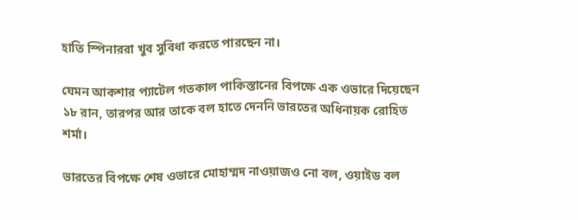হাতি স্পিনাররা খুব সুবিধা করতে পারছেন না।

যেমন আকশার প্যাটেল গতকাল পাকিস্তানের বিপক্ষে এক ওভারে দিয়েছেন ১৮ রান, তারপর আর তাকে বল হাতে দেননি ভারতের অধিনায়ক রোহিত শর্মা।

ভারতের বিপক্ষে শেষ ওভারে মোহাম্মদ নাওয়াজও নো বল, ওয়াইড বল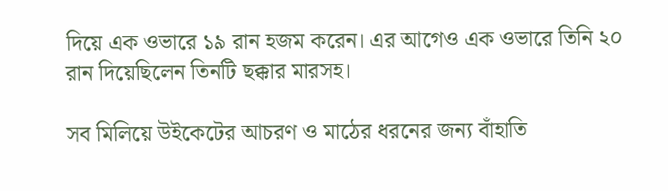দিয়ে এক ওভারে ১৯ রান হজম করেন। এর আগেও এক ওভারে তিনি ২০ রান দিয়েছিলেন তিনটি ছক্কার মারসহ।

সব মিলিয়ে উইকেটের আচরণ ও মাঠের ধরনের জন্য বাঁহাতি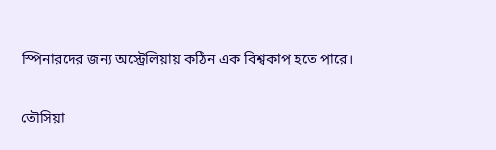স্পিনারদের জন্য অস্ট্রেলিয়ায় কঠিন এক বিশ্বকাপ হতে পারে।

তৌসিয়া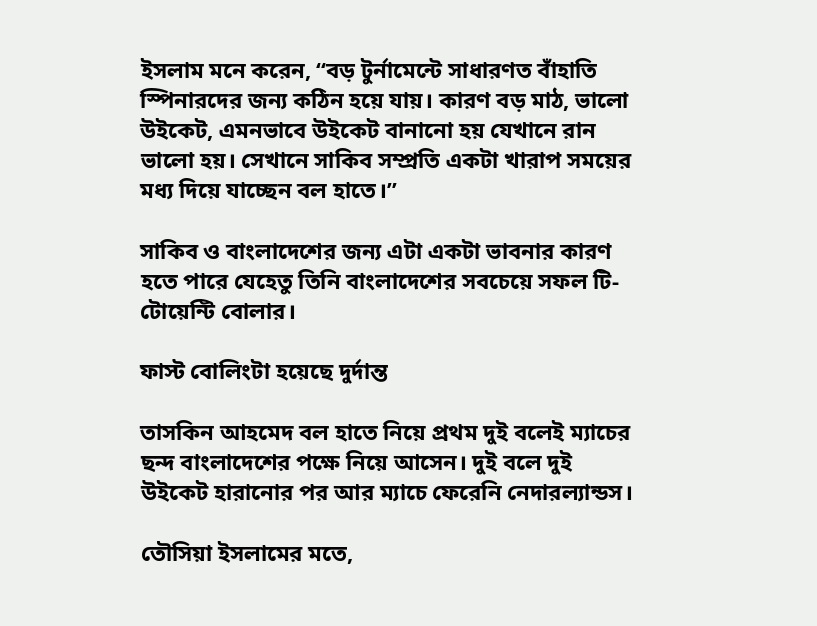ইসলাম মনে করেন, “বড় টুর্নামেন্টে সাধারণত বাঁহাতি স্পিনারদের জন্য কঠিন হয়ে যায়। কারণ বড় মাঠ, ভালো উইকেট, এমনভাবে উইকেট বানানো হয় যেখানে রান ভালো হয়। সেখানে সাকিব সম্প্রতি একটা খারাপ সময়ের মধ্য দিয়ে যাচ্ছেন বল হাতে।”

সাকিব ও বাংলাদেশের জন্য এটা একটা ভাবনার কারণ হতে পারে যেহেতু তিনি বাংলাদেশের সবচেয়ে সফল টি-টোয়েন্টি বোলার।

ফাস্ট বোলিংটা হয়েছে দুর্দান্ত

তাসকিন আহমেদ বল হাতে নিয়ে প্রথম দুই বলেই ম্যাচের ছন্দ বাংলাদেশের পক্ষে নিয়ে আসেন। দুই বলে দুই উইকেট হারানোর পর আর ম্যাচে ফেরেনি নেদারল্যান্ডস।

তৌসিয়া ইসলামের মতে,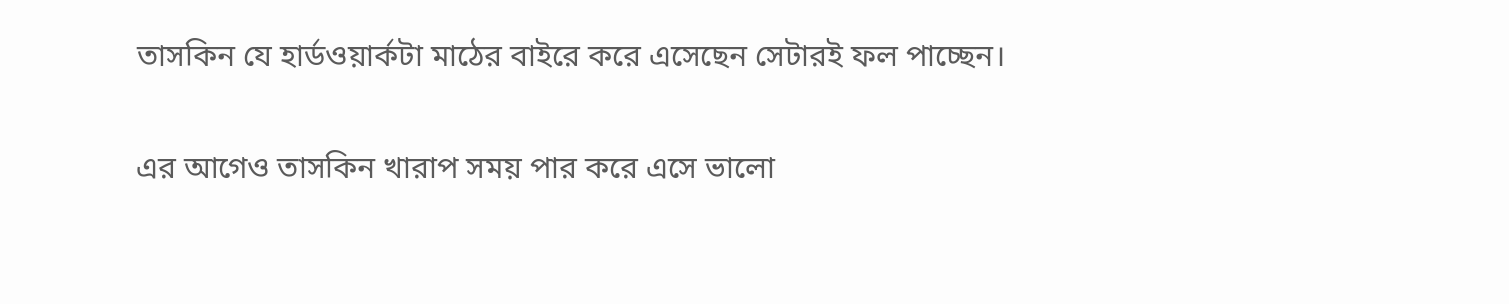তাসকিন যে হার্ডওয়ার্কটা মাঠের বাইরে করে এসেছেন সেটারই ফল পাচ্ছেন।

এর আগেও তাসকিন খারাপ সময় পার করে এসে ভালো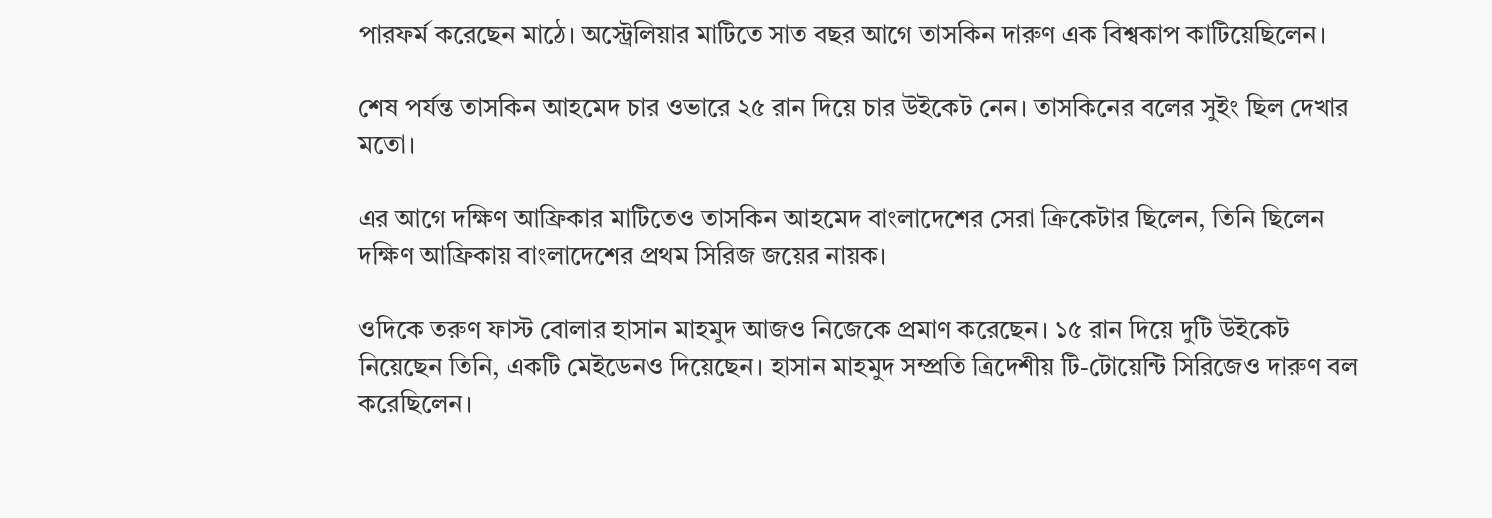পারফর্ম করেছেন মাঠে। অস্ট্রেলিয়ার মাটিতে সাত বছর আগে তাসকিন দারুণ এক বিশ্বকাপ কাটিয়েছিলেন।

শেষ পর্যন্ত তাসকিন আহমেদ চার ওভারে ২৫ রান দিয়ে চার উইকেট নেন। তাসকিনের বলের সুইং ছিল দেখার মতো।

এর আগে দক্ষিণ আফ্রিকার মাটিতেও তাসকিন আহমেদ বাংলাদেশের সেরা ক্রিকেটার ছিলেন, তিনি ছিলেন দক্ষিণ আফ্রিকায় বাংলাদেশের প্রথম সিরিজ জয়ের নায়ক।

ওদিকে তরুণ ফাস্ট বোলার হাসান মাহমুদ আজও নিজেকে প্রমাণ করেছেন। ১৫ রান দিয়ে দুটি উইকেট নিয়েছেন তিনি, একটি মেইডেনও দিয়েছেন। হাসান মাহমুদ সম্প্রতি ত্রিদেশীয় টি-টোয়েন্টি সিরিজেও দারুণ বল করেছিলেন।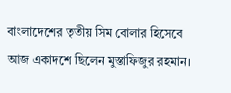বাংলাদেশের তৃতীয় সিম বোলার হিসেবে আজ একাদশে ছিলেন মুস্তাফিজুর রহমান।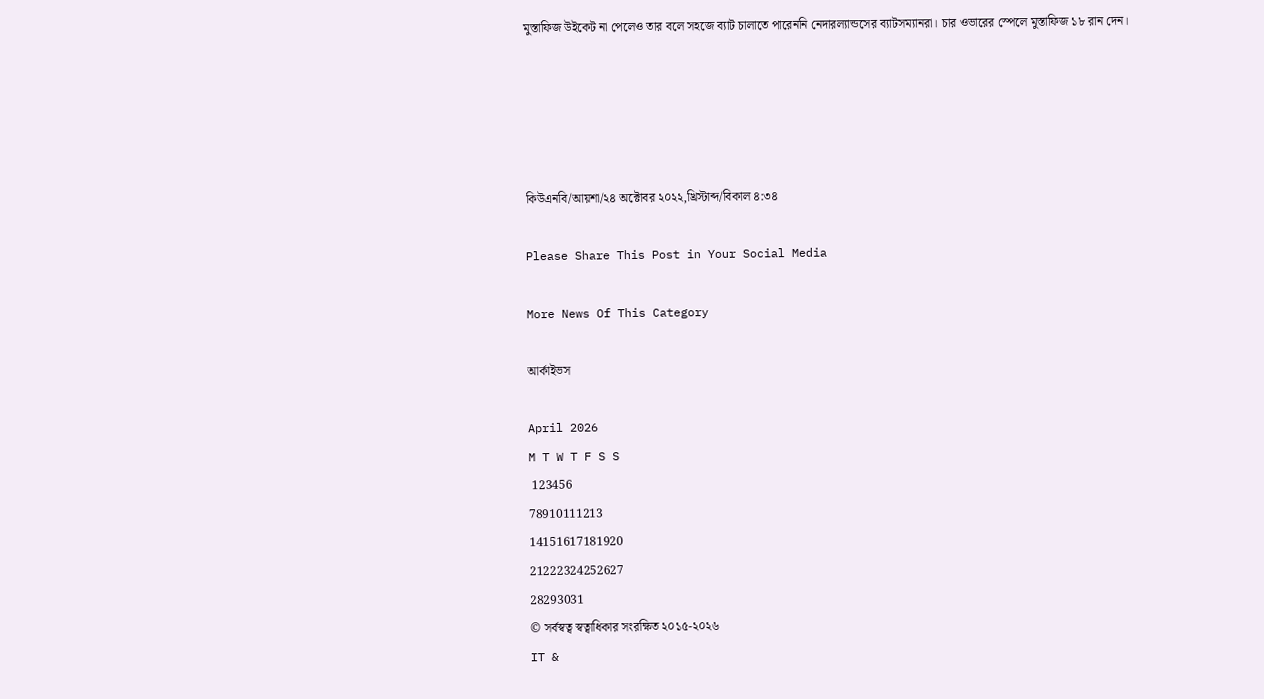মুস্তাফিজ উইকেট না পেলেও তার বলে সহজে ব্যাট চালাতে পারেননি নেদারল্যান্ডসের ব্যাটসম্যানরা। চার ওভারের স্পেলে মুস্তাফিজ ১৮ রান দেন।





কিউএনবি/আয়শা/২৪ অক্টোবর ২০২২,খ্রিস্টাব্দ/বিকাল ৪:৩৪

Please Share This Post in Your Social Media

More News Of This Category

আর্কাইভস

April 2026
M T W T F S S
 123456
78910111213
14151617181920
21222324252627
28293031
© সর্বস্বত্ব স্বত্বাধিকার সংরক্ষিত ২০১৫-২০২৬
IT &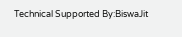Technical Supported By:BiswaJit